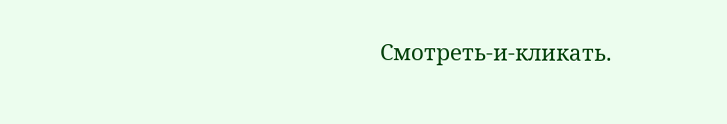Смотреть-и-кликать.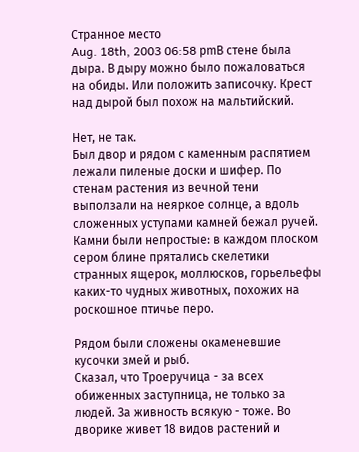Странное место
Aug. 18th, 2003 06:58 pmВ стене была дыра. В дыру можно было пожаловаться на обиды. Или положить записочку. Крест над дырой был похож на мальтийский.

Нет, не так.
Был двор и рядом с каменным распятием лежали пиленые доски и шифер. По стенам растения из вечной тени выползали на неяркое солнце, а вдоль сложенных уступами камней бежал ручей. Камни были непростые: в каждом плоском сером блине прятались скелетики странных ящерок, моллюсков, горьельефы каких-то чудных животных, похожих на роскошное птичье перо.

Рядом были сложены окаменевшие кусочки змей и рыб.
Сказал, что Троеручица - за всех обиженных заступница, не только за людей. За живность всякую - тоже. Во дворике живет 18 видов растений и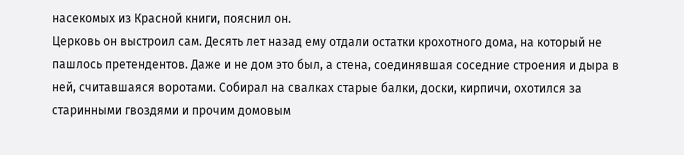насекомых из Красной книги, пояснил он.
Церковь он выстроил сам. Десять лет назад ему отдали остатки крохотного дома, на который не пашлось претендентов. Даже и не дом это был, а стена, соединявшая соседние строения и дыра в ней, считавшаяся воротами. Собирал на свалках старые балки, доски, кирпичи, охотился за старинными гвоздями и прочим домовым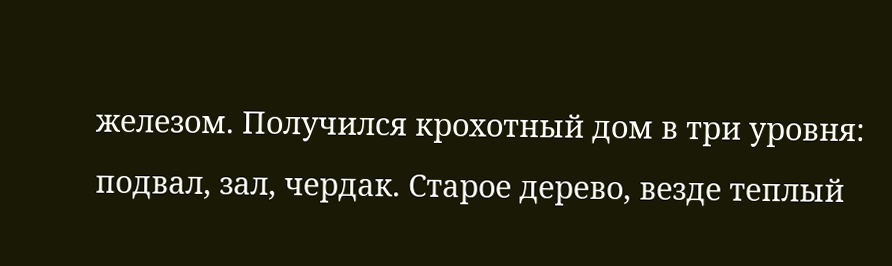железом. Получился крохотный дом в три уровня: подвал, зал, чердак. Старое дерево, везде теплый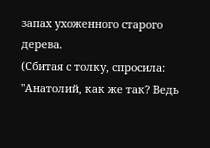запах ухоженного старого дерева.
(Сбитая с толку, спросила: "Анатолий, как же так? Ведь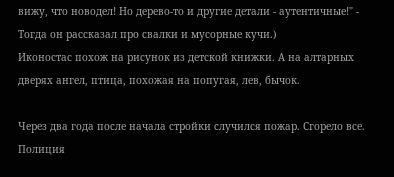вижу, что новодел! Но дерево-то и другие детали - аутентичные!" - Тогда он рассказал про свалки и мусорные кучи.)
Иконостас похож на рисунок из детской книжки. А на алтарных дверях ангел, птица, похожая на попугая, лев, бычок.

Через два года после начала стройки случился пожар. Сгорело все. Полиция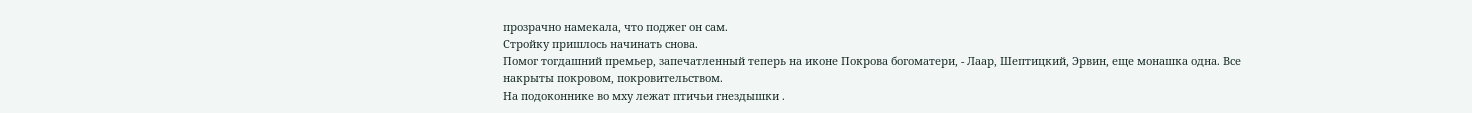прозрачно намекала, что поджег он сам.
Стройку пришлось начинать снова.
Помог тогдашний премьер, запечатленный теперь на иконе Покрова богоматери, - Лаар, Шептицкий, Эрвин, еще монашка одна. Все накрыты покровом, покровительством.
На подоконнике во мху лежат птичьи гнездышки .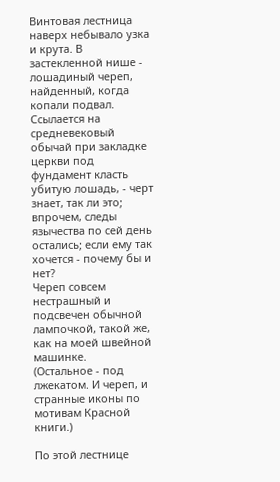Винтовая лестница наверх небывало узка и крута. В застекленной нише - лошадиный череп, найденный, когда копали подвал. Ссылается на средневековый обычай при закладке церкви под фундамент класть убитую лошадь, - черт знает, так ли это; впрочем, следы язычества по сей день остались; если ему так хочется - почему бы и нет?
Череп совсем нестрашный и подсвечен обычной лампочкой, такой же, как на моей швейной машинке.
(Остальное - под лжекатом. И череп, и странные иконы по мотивам Красной книги.)

По этой лестнице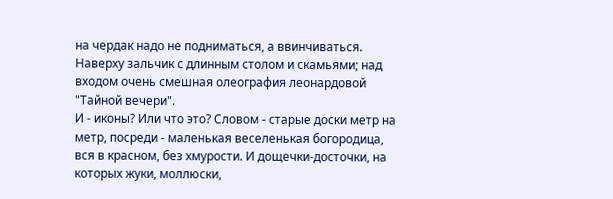на чердак надо не подниматься, а ввинчиваться. Наверху зальчик с длинным столом и скамьями; над входом очень смешная олеография леонардовой "Тайной вечери".
И - иконы? Или что это? Словом - старые доски метр на метр, посреди - маленькая веселенькая богородица, вся в красном, без хмурости. И дощечки-досточки, на которых жуки, моллюски,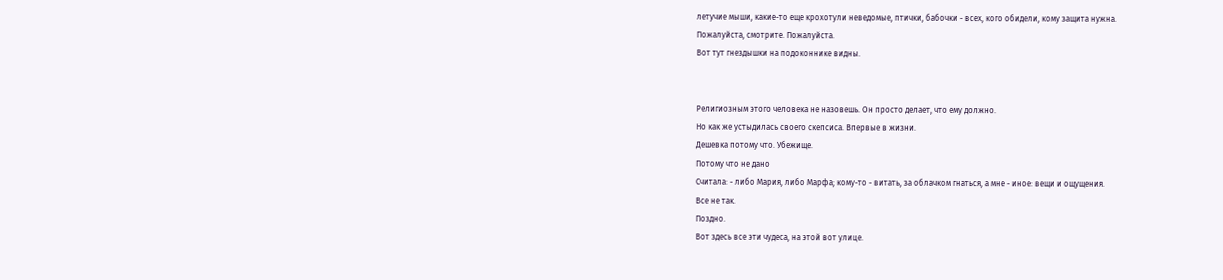летучие мыши, какие-то еще крохотули неведомые, птички, бабочки - всех, кого обидели, кому защита нужна.
Пожалуйста, смотрите. Пожалуйста.
Вот тут гнездышки на подоконнике видны.


Религиозным этого человека не назовешь. Он просто делает, что ему должно.
Но как же устыдилась своего скепсиса. Впервые в жизни.
Дешевка потому что. Убежище.
Потому что не дано
Считала: - либо Мария, либо Марфа; кому-то - витать, за облачком гнаться, а мне - иное: вещи и ощущения.
Все не так.
Поздно.
Вот здесь все эти чудеса, на этой вот улице.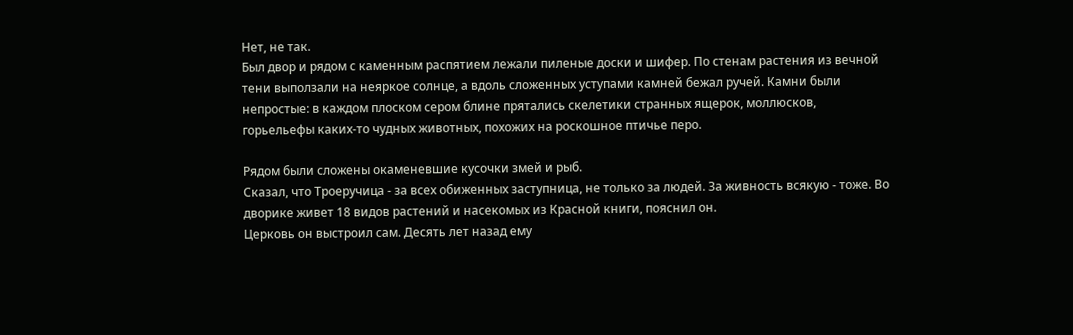Нет, не так.
Был двор и рядом с каменным распятием лежали пиленые доски и шифер. По стенам растения из вечной тени выползали на неяркое солнце, а вдоль сложенных уступами камней бежал ручей. Камни были непростые: в каждом плоском сером блине прятались скелетики странных ящерок, моллюсков, горьельефы каких-то чудных животных, похожих на роскошное птичье перо.

Рядом были сложены окаменевшие кусочки змей и рыб.
Сказал, что Троеручица - за всех обиженных заступница, не только за людей. За живность всякую - тоже. Во дворике живет 18 видов растений и насекомых из Красной книги, пояснил он.
Церковь он выстроил сам. Десять лет назад ему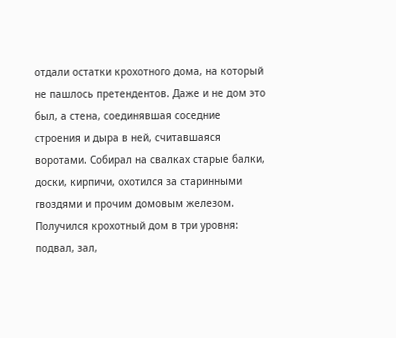отдали остатки крохотного дома, на который не пашлось претендентов. Даже и не дом это был, а стена, соединявшая соседние строения и дыра в ней, считавшаяся воротами. Собирал на свалках старые балки, доски, кирпичи, охотился за старинными гвоздями и прочим домовым железом. Получился крохотный дом в три уровня: подвал, зал,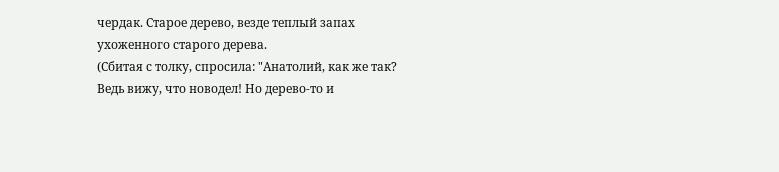чердак. Старое дерево, везде теплый запах ухоженного старого дерева.
(Сбитая с толку, спросила: "Анатолий, как же так? Ведь вижу, что новодел! Но дерево-то и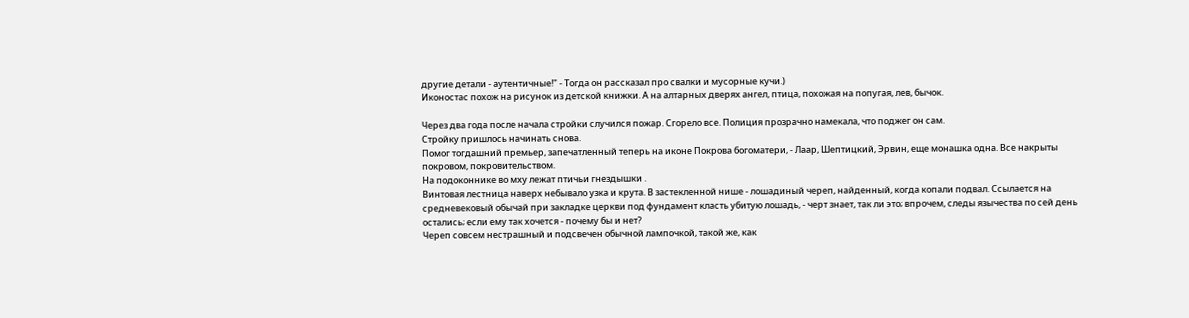другие детали - аутентичные!" - Тогда он рассказал про свалки и мусорные кучи.)
Иконостас похож на рисунок из детской книжки. А на алтарных дверях ангел, птица, похожая на попугая, лев, бычок.

Через два года после начала стройки случился пожар. Сгорело все. Полиция прозрачно намекала, что поджег он сам.
Стройку пришлось начинать снова.
Помог тогдашний премьер, запечатленный теперь на иконе Покрова богоматери, - Лаар, Шептицкий, Эрвин, еще монашка одна. Все накрыты покровом, покровительством.
На подоконнике во мху лежат птичьи гнездышки .
Винтовая лестница наверх небывало узка и крута. В застекленной нише - лошадиный череп, найденный, когда копали подвал. Ссылается на средневековый обычай при закладке церкви под фундамент класть убитую лошадь, - черт знает, так ли это; впрочем, следы язычества по сей день остались; если ему так хочется - почему бы и нет?
Череп совсем нестрашный и подсвечен обычной лампочкой, такой же, как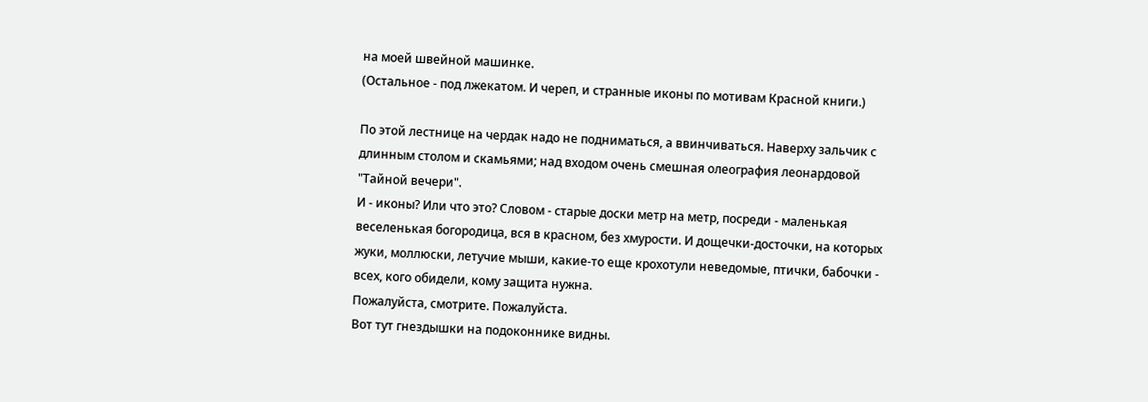на моей швейной машинке.
(Остальное - под лжекатом. И череп, и странные иконы по мотивам Красной книги.)

По этой лестнице на чердак надо не подниматься, а ввинчиваться. Наверху зальчик с длинным столом и скамьями; над входом очень смешная олеография леонардовой "Тайной вечери".
И - иконы? Или что это? Словом - старые доски метр на метр, посреди - маленькая веселенькая богородица, вся в красном, без хмурости. И дощечки-досточки, на которых жуки, моллюски, летучие мыши, какие-то еще крохотули неведомые, птички, бабочки - всех, кого обидели, кому защита нужна.
Пожалуйста, смотрите. Пожалуйста.
Вот тут гнездышки на подоконнике видны.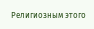Религиозным этого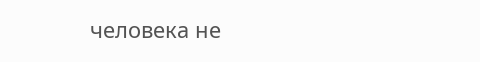человека не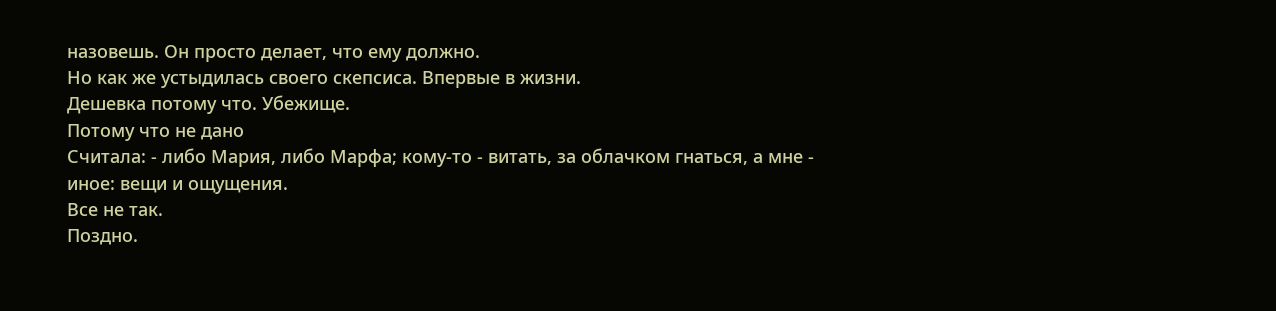назовешь. Он просто делает, что ему должно.
Но как же устыдилась своего скепсиса. Впервые в жизни.
Дешевка потому что. Убежище.
Потому что не дано
Считала: - либо Мария, либо Марфа; кому-то - витать, за облачком гнаться, а мне - иное: вещи и ощущения.
Все не так.
Поздно.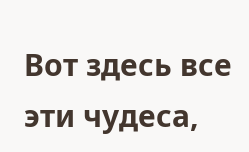Вот здесь все эти чудеса,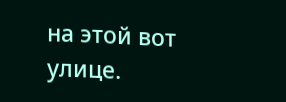на этой вот улице.